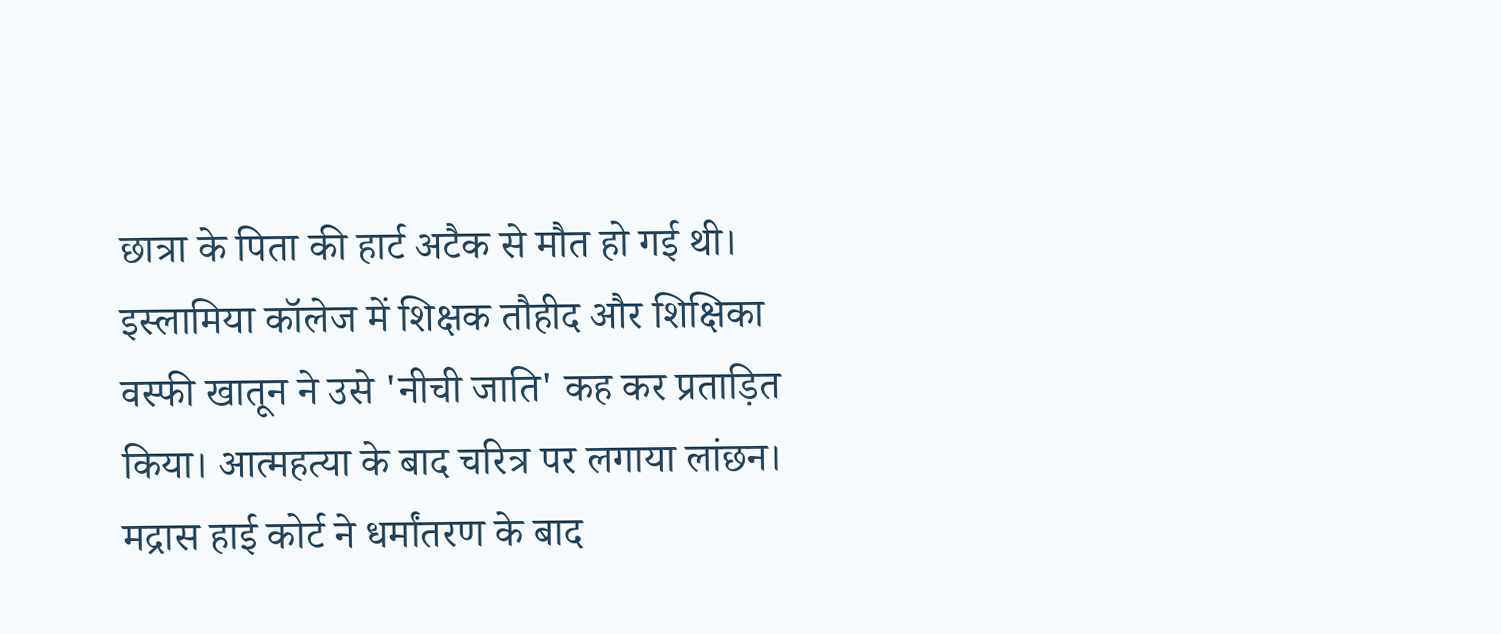छात्रा के पिता की हार्ट अटैक से मौत हो गई थी। इस्लामिया कॉलेज में शिक्षक तौहीद और शिक्षिका वस्फी खातून ने उसे 'नीची जाति' कह कर प्रताड़ित किया। आत्महत्या के बाद चरित्र पर लगाया लांछन।
मद्रास हाई कोर्ट ने धर्मांतरण के बाद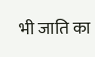भी जाति का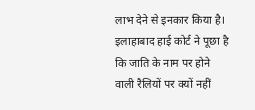लाभ देने से इनकार किया है। इलाहाबाद हाई कोर्ट ने पूछा है कि जाति के नाम पर होने वाली रैलियों पर क्यों नहीं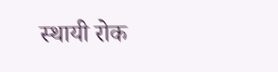स्थायी रोक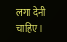लगा देनी चाहिए।